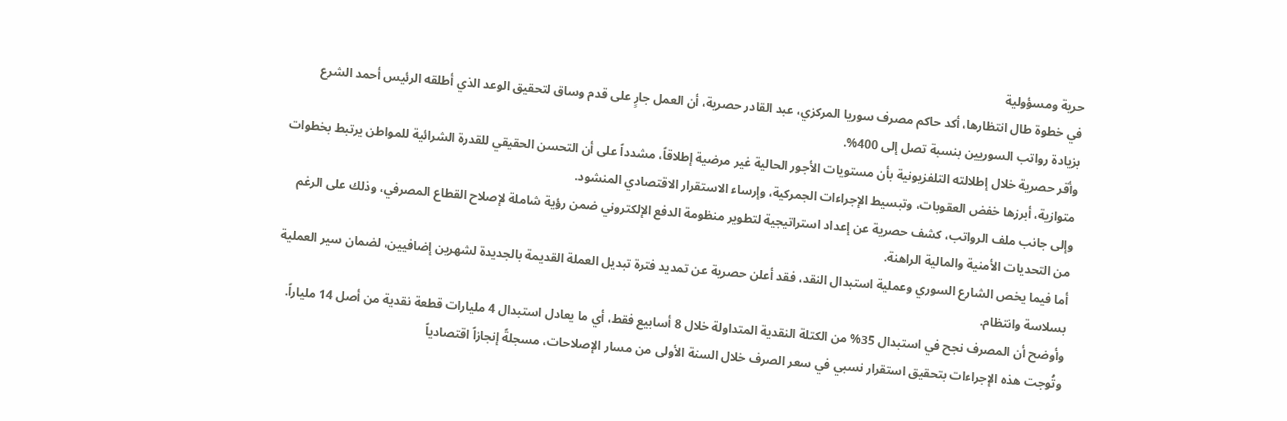حرية ومسؤولية
في خطوة طال انتظارها، أكد حاكم مصرف سوريا المركزي، عبد القادر حصرية، أن العمل جارٍ على قدم وساق لتحقيق الوعد الذي أطلقه الرئيس أحمد الشرع بزيادة رواتب السوريين بنسبة تصل إلى 400%.
وأقر حصرية خلال إطلالته التلفزيونية بأن مستويات الأجور الحالية غير مرضية إطلاقاً، مشدداً على أن التحسن الحقيقي للقدرة الشرائية للمواطن يرتبط بخطوات متوازية، أبرزها خفض العقوبات، وتبسيط الإجراءات الجمركية، وإرساء الاستقرار الاقتصادي المنشود.
وإلى جانب ملف الرواتب، كشف حصرية عن إعداد استراتيجية لتطوير منظومة الدفع الإلكتروني ضمن رؤية شاملة لإصلاح القطاع المصرفي، وذلك على الرغم من التحديات الأمنية والمالية الراهنة.
أما فيما يخص الشارع السوري وعملية استبدال النقد، فقد أعلن حصرية عن تمديد فترة تبديل العملة القديمة بالجديدة لشهرين إضافيين، لضمان سير العملية بسلاسة وانتظام.
وأوضح أن المصرف نجح في استبدال 35% من الكتلة النقدية المتداولة خلال 8 أسابيع فقط، أي ما يعادل استبدال 4 مليارات قطعة نقدية من أصل 14 ملياراً.
وتُوجت هذه الإجراءات بتحقيق استقرار نسبي في سعر الصرف خلال السنة الأولى من مسار الإصلاحات، مسجلةً إنجازاً اقتصادياً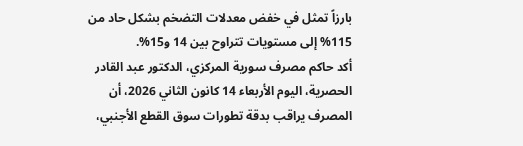بارزاً تمثل في خفض معدلات التضخم بشكل حاد من 115% إلى مستويات تتراوح بين 14 و15%.
أكد حاكم مصرف سورية المركزي، الدكتور عبد القادر الحصرية، اليوم الأربعاء 14 كانون الثاني 2026، أن المصرف يراقب بدقة تطورات سوق القطع الأجنبي،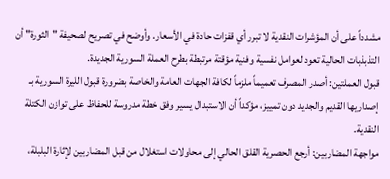مشدداً على أن المؤشرات النقدية لا تبرر أي قفزات حادة في الأسعار. وأوضح في تصريح لصحيفة "الثورة" أن التذبذبات الحالية تعود لعوامل نفسية وفنية مؤقتة مرتبطة بطرح العملة السورية الجديدة.
قبول العملتين: أصدر المصرف تعميماً ملزماً لكافة الجهات العامة والخاصة بضرورة قبول الليرة السورية بـ إصداريها القديم والجديد دون تمييز، مؤكداً أن الاستبدال يسير وفق خطة مدروسة للحفاظ على توازن الكتلة النقدية.
مواجهة المضاربين: أرجع الحصرية القلق الحالي إلى محاولات استغلال من قبل المضاربين لإثارة البلبلة،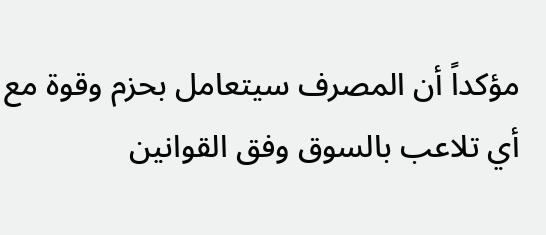مؤكداً أن المصرف سيتعامل بحزم وقوة مع أي تلاعب بالسوق وفق القوانين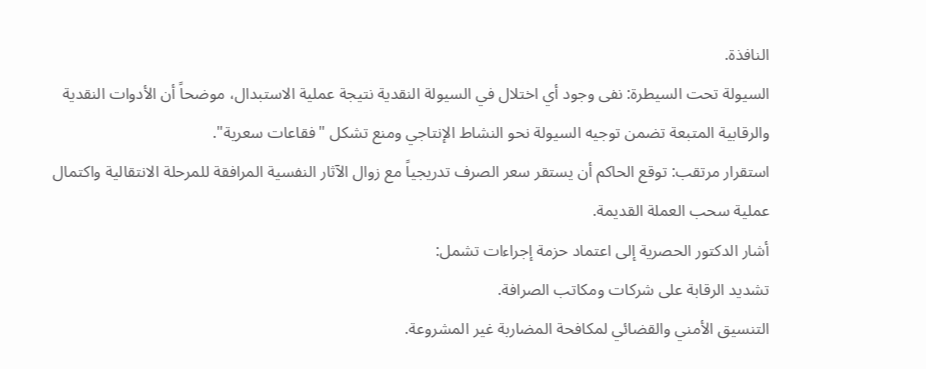النافذة.
السيولة تحت السيطرة: نفى وجود أي اختلال في السيولة النقدية نتيجة عملية الاستبدال، موضحاً أن الأدوات النقدية والرقابية المتبعة تضمن توجيه السيولة نحو النشاط الإنتاجي ومنع تشكل "فقاعات سعرية".
استقرار مرتقب: توقع الحاكم أن يستقر سعر الصرف تدريجياً مع زوال الآثار النفسية المرافقة للمرحلة الانتقالية واكتمال عملية سحب العملة القديمة.
أشار الدكتور الحصرية إلى اعتماد حزمة إجراءات تشمل:
تشديد الرقابة على شركات ومكاتب الصرافة.
التنسيق الأمني والقضائي لمكافحة المضاربة غير المشروعة.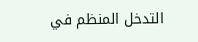التدخل المنظم في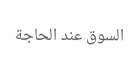السوق عند الحاجة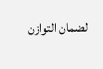لضمان التوازن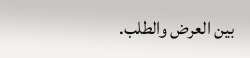بين العرض والطلب.